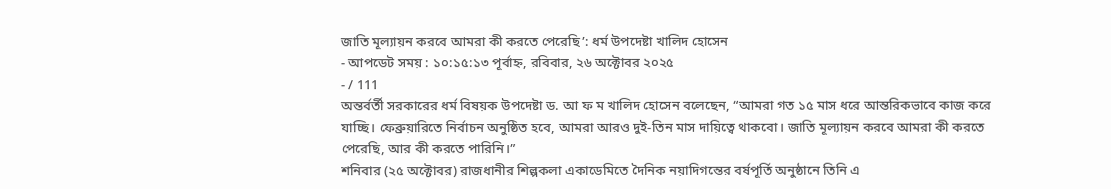জাতি মূল্যায়ন করবে আমরা কী করতে পেরেছি’: ধর্ম উপদেষ্টা খালিদ হোসেন
- আপডেট সময় : ১০:১৫:১৩ পূর্বাহ্ন, রবিবার, ২৬ অক্টোবর ২০২৫
- / 111
অন্তর্বর্তী সরকারের ধর্ম বিষয়ক উপদেষ্টা ড. আ ফ ম খালিদ হোসেন বলেছেন, “আমরা গত ১৫ মাস ধরে আন্তরিকভাবে কাজ করে যাচ্ছি। ফেব্রুয়ারিতে নির্বাচন অনুষ্ঠিত হবে, আমরা আরও দুই-তিন মাস দায়িত্বে থাকবো। জাতি মূল্যায়ন করবে আমরা কী করতে পেরেছি, আর কী করতে পারিনি।”
শনিবার (২৫ অক্টোবর) রাজধানীর শিল্পকলা একাডেমিতে দৈনিক নয়াদিগন্তের বর্ষপূর্তি অনুষ্ঠানে তিনি এ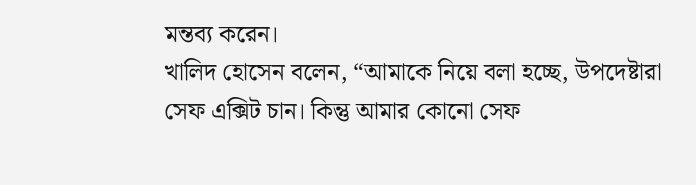মন্তব্য করেন।
খালিদ হোসেন বলেন, “আমাকে নিয়ে বলা হচ্ছে, উপদেষ্টারা সেফ এক্সিট চান। কিন্তু আমার কোনো সেফ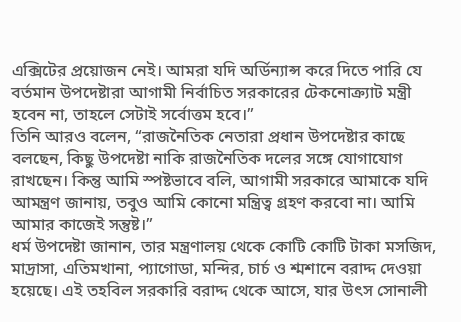এক্সিটের প্রয়োজন নেই। আমরা যদি অর্ডিন্যান্স করে দিতে পারি যে বর্তমান উপদেষ্টারা আগামী নির্বাচিত সরকারের টেকনোক্র্যাট মন্ত্রী হবেন না, তাহলে সেটাই সর্বোত্তম হবে।”
তিনি আরও বলেন, “রাজনৈতিক নেতারা প্রধান উপদেষ্টার কাছে বলছেন, কিছু উপদেষ্টা নাকি রাজনৈতিক দলের সঙ্গে যোগাযোগ রাখছেন। কিন্তু আমি স্পষ্টভাবে বলি, আগামী সরকারে আমাকে যদি আমন্ত্রণ জানায়, তবুও আমি কোনো মন্ত্রিত্ব গ্রহণ করবো না। আমি আমার কাজেই সন্তুষ্ট।”
ধর্ম উপদেষ্টা জানান, তার মন্ত্রণালয় থেকে কোটি কোটি টাকা মসজিদ, মাদ্রাসা, এতিমখানা, প্যাগোডা, মন্দির, চার্চ ও শ্মশানে বরাদ্দ দেওয়া হয়েছে। এই তহবিল সরকারি বরাদ্দ থেকে আসে, যার উৎস সোনালী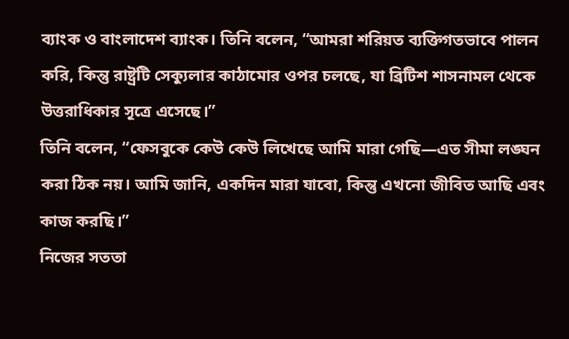ব্যাংক ও বাংলাদেশ ব্যাংক। তিনি বলেন, “আমরা শরিয়ত ব্যক্তিগতভাবে পালন করি, কিন্তু রাষ্ট্রটি সেক্যুলার কাঠামোর ওপর চলছে, যা ব্রিটিশ শাসনামল থেকে উত্তরাধিকার সূত্রে এসেছে।”
তিনি বলেন, “ফেসবুকে কেউ কেউ লিখেছে আমি মারা গেছি—এত সীমা লঙ্ঘন করা ঠিক নয়। আমি জানি, একদিন মারা যাবো, কিন্তু এখনো জীবিত আছি এবং কাজ করছি।”
নিজের সততা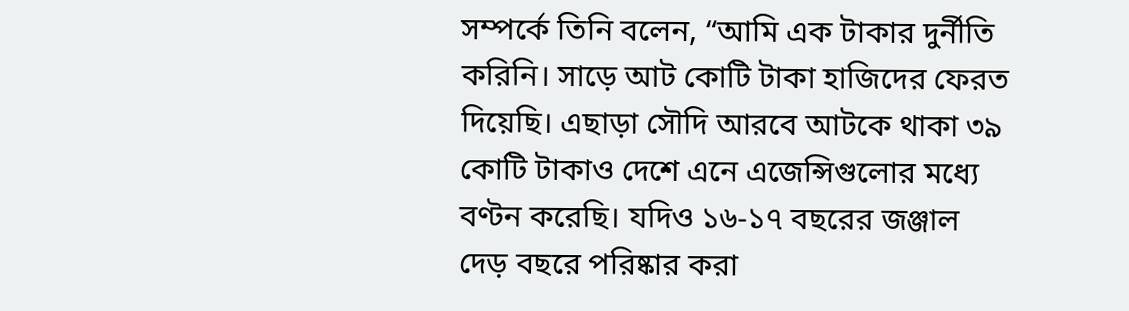সম্পর্কে তিনি বলেন, “আমি এক টাকার দুর্নীতি করিনি। সাড়ে আট কোটি টাকা হাজিদের ফেরত দিয়েছি। এছাড়া সৌদি আরবে আটকে থাকা ৩৯ কোটি টাকাও দেশে এনে এজেন্সিগুলোর মধ্যে বণ্টন করেছি। যদিও ১৬-১৭ বছরের জঞ্জাল দেড় বছরে পরিষ্কার করা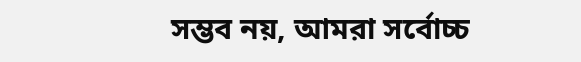সম্ভব নয়, আমরা সর্বোচ্চ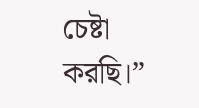চেষ্টা করছি।”